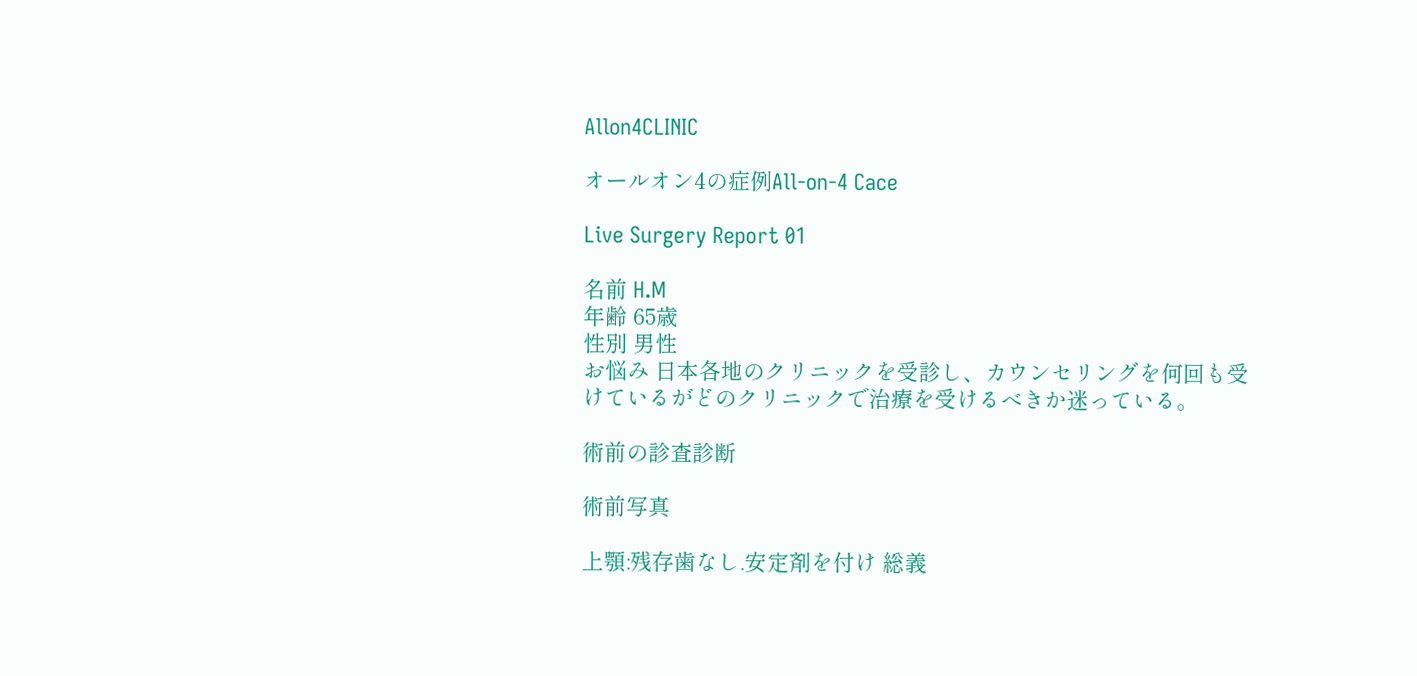Allon4CLINIC

オールオン4の症例All-on-4 Cace

Live Surgery Report 01

名前 H.M
年齢 65歳
性別 男性
お悩み 日本各地のクリニックを受診し、カウンセリングを何回も受けているがどのクリニックで治療を受けるべきか迷っている。

術前の診査診断

術前写真

上顎:残存歯なし.安定剤を付け 総義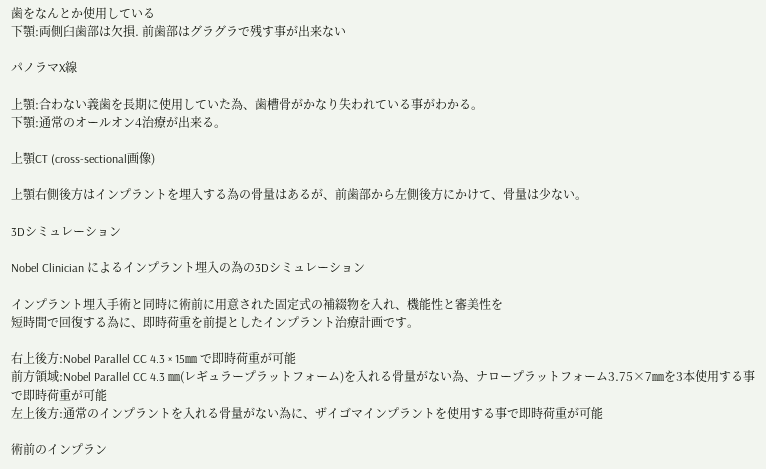歯をなんとか使用している
下顎:両側臼歯部は欠損. 前歯部はグラグラで残す事が出来ない

パノラマX線

上顎:合わない義歯を長期に使用していた為、歯槽骨がかなり失われている事がわかる。
下顎:通常のオールオン4治療が出来る。

上顎CT (cross-sectional画像)

上顎右側後方はインプラントを埋入する為の骨量はあるが、前歯部から左側後方にかけて、骨量は少ない。

3Dシミュレーション

Nobel Clinician によるインプラント埋入の為の3Dシミュレーション

インプラント埋入手術と同時に術前に用意された固定式の補綴物を入れ、機能性と審美性を
短時間で回復する為に、即時荷重を前提としたインプラント治療計画です。

右上後方:Nobel Parallel CC 4.3 × 15㎜ で即時荷重が可能
前方領域:Nobel Parallel CC 4.3 ㎜(レギュラープラットフォーム)を入れる骨量がない為、ナロープラットフォーム3.75×7㎜を3本使用する事で即時荷重が可能
左上後方:通常のインプラントを入れる骨量がない為に、ザイゴマインプラントを使用する事で即時荷重が可能

術前のインプラン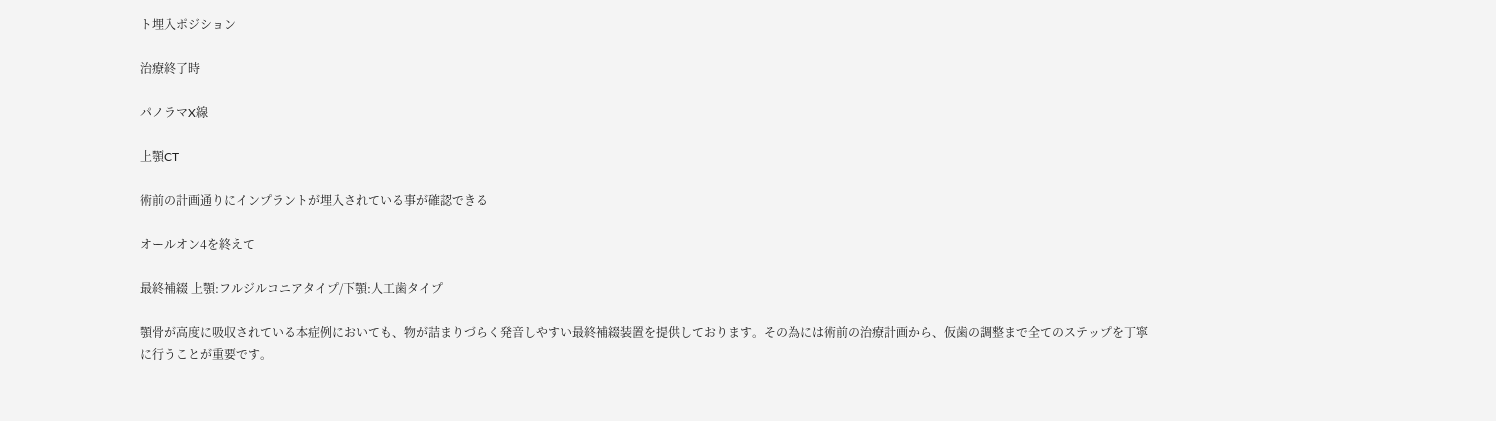ト埋入ポジション

治療終了時

パノラマX線

上顎CT

術前の計画通りにインプラントが埋入されている事が確認できる

オールオン4を終えて

最終補綴 上顎:フルジルコニアタイプ/下顎:人工歯タイプ

顎骨が高度に吸収されている本症例においても、物が詰まりづらく発音しやすい最終補綴装置を提供しております。その為には術前の治療計画から、仮歯の調整まで全てのステップを丁寧に行うことが重要です。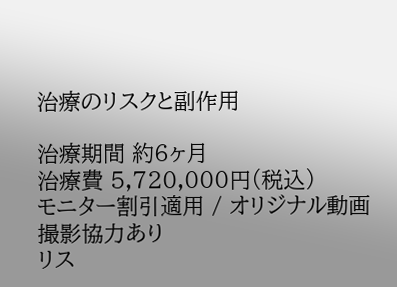治療のリスクと副作用

治療期間 約6ヶ月
治療費 5,720,000円(税込)
モニター割引適用 / オリジナル動画撮影協力あり
リス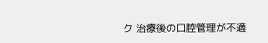ク 治療後の口腔管理が不適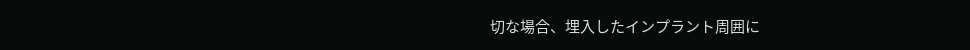切な場合、埋入したインプラント周囲に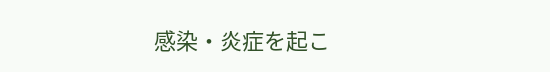感染・炎症を起こ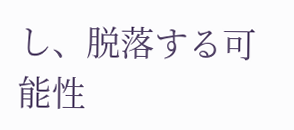し、脱落する可能性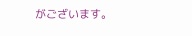がございます。